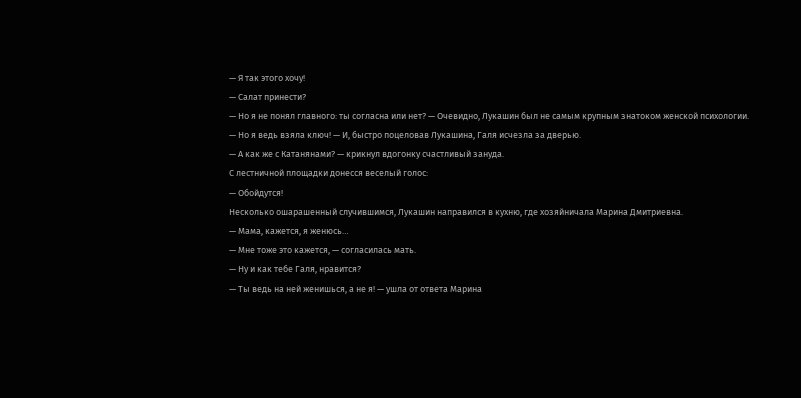— Я так этого хочу!
— Салат принести?
— Но я не понял главного: ты согласна или нет? — Очевидно, Лукашин был не самым крупным знатоком женской психологии.
— Но я ведь взяла ключ! — И, быстро поцеловав Лукашина, Галя исчезла за дверью.
— А как же с Катанянами? — крикнул вдогонку счастливый зануда.
С лестничной площадки донесся веселый голос:
— Обойдутся!
Несколько ошарашенный случившимся, Лукашин направился в кухню, где хозяйничала Марина Дмитриевна.
— Мама, кажется, я женюсь…
— Мне тоже это кажется, — согласилась мать.
— Ну и как тебе Галя, нравится?
— Ты ведь на ней женишься, а не я! — ушла от ответа Марина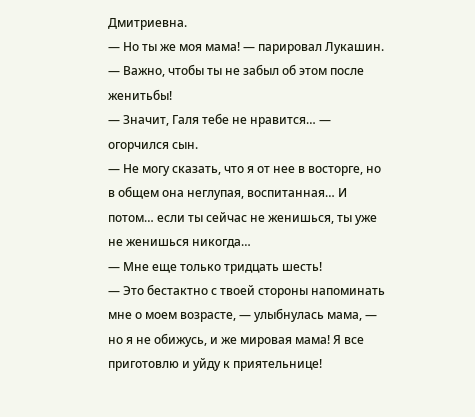Дмитриевна.
— Но ты же моя мама! — парировал Лукашин.
— Важно, чтобы ты не забыл об этом после женитьбы!
— Значит, Галя тебе не нравится… — огорчился сын.
— Не могу сказать, что я от нее в восторге, но в общем она неглупая, воспитанная… И потом… если ты сейчас не женишься, ты уже не женишься никогда…
— Мне еще только тридцать шесть!
— Это бестактно с твоей стороны напоминать мне о моем возрасте, — улыбнулась мама, — но я не обижусь, и же мировая мама! Я все приготовлю и уйду к приятельнице!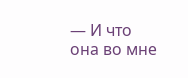— И что она во мне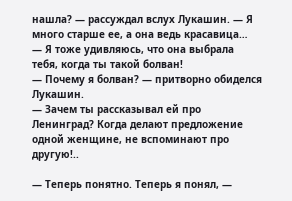нашла? — рассуждал вслух Лукашин. — Я много старше ее, а она ведь красавица…
— Я тоже удивляюсь, что она выбрала тебя, когда ты такой болван!
— Почему я болван? — притворно обиделся Лукашин.
— Зачем ты рассказывал ей про Ленинград? Когда делают предложение одной женщине, не вспоминают про другую!..

— Теперь понятно. Теперь я понял, —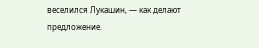веселился Лукашин, — как делают предложение.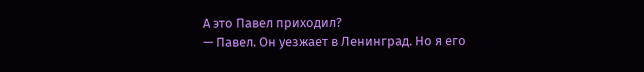А это Павел приходил?
— Павел. Он уезжает в Ленинград. Но я его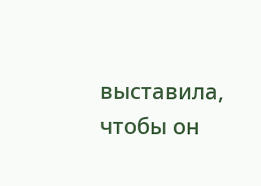выставила, чтобы он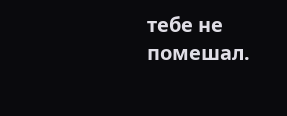тебе не помешал.